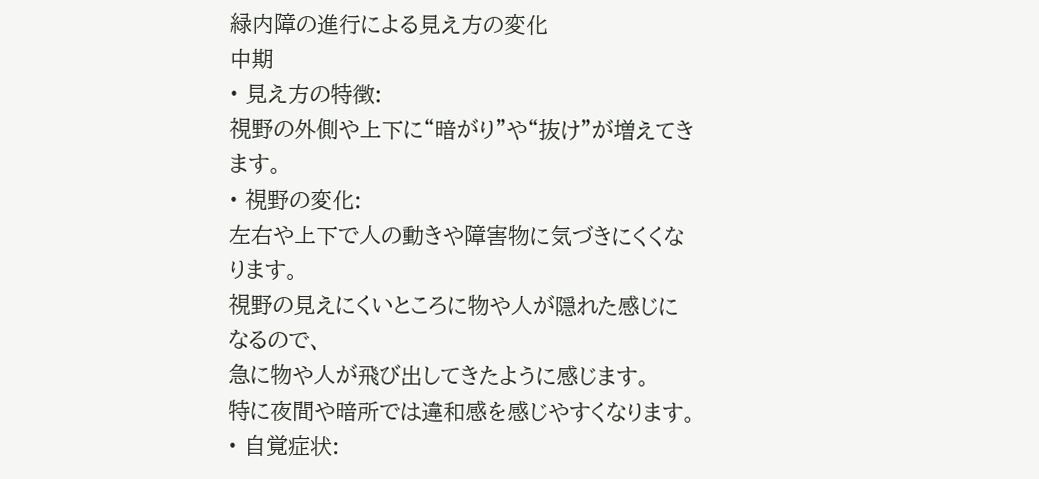緑内障の進行による見え方の変化
中期
• 見え方の特徴:
視野の外側や上下に“暗がり”や“抜け”が増えてきます。
• 視野の変化:
左右や上下で人の動きや障害物に気づきにくくなります。
視野の見えにくいところに物や人が隠れた感じになるので、
急に物や人が飛び出してきたように感じます。
特に夜間や暗所では違和感を感じやすくなります。
• 自覚症状: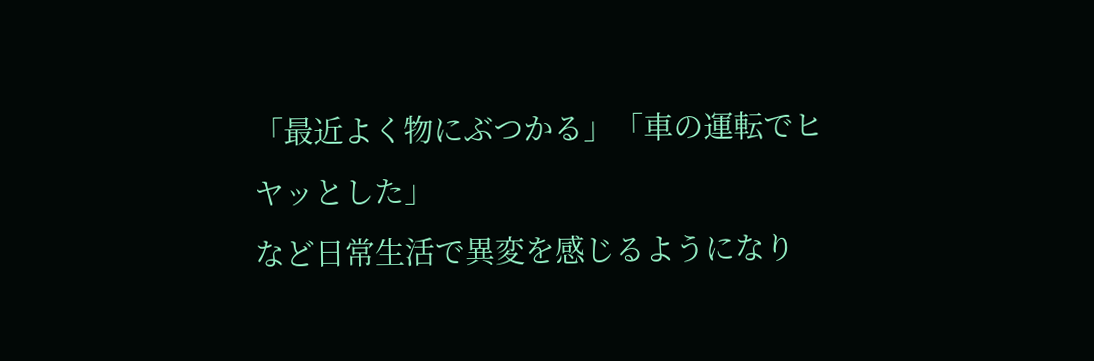「最近よく物にぶつかる」「車の運転でヒヤッとした」
など日常生活で異変を感じるようになり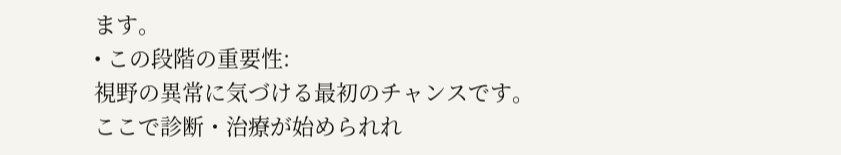ます。
• この段階の重要性:
視野の異常に気づける最初のチャンスです。
ここで診断・治療が始められれ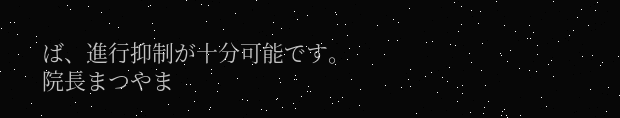ば、進行抑制が十分可能です。
院長まつやま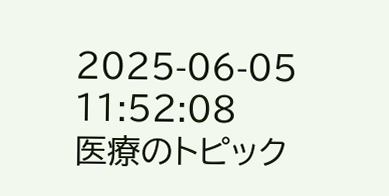2025-06-05 11:52:08
医療のトピック